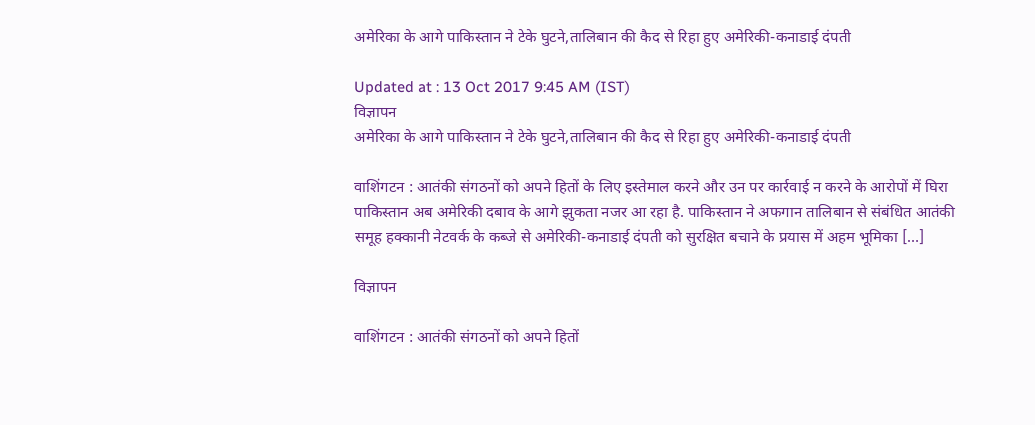अमेरिका के आगे पाकिस्तान ने टेके घुटने,तालिबान की कैद से रिहा हुए अमेरिकी-कनाडाई दंपती

Updated at : 13 Oct 2017 9:45 AM (IST)
विज्ञापन
अमेरिका के आगे पाकिस्तान ने टेके घुटने,तालिबान की कैद से रिहा हुए अमेरिकी-कनाडाई दंपती

वाशिंगटन : आतंकी संगठनों को अपने हितों के लिए इस्तेमाल करने और उन पर कार्रवाई न करने के आरोपों में घिरा पाकिस्तान अब अमेरिकी दबाव के आगे झुकता नजर आ रहा है. पाकिस्तान ने अफगान तालिबान से संबंधित आतंकी समूह हक्कानी नेटवर्क के कब्जे से अमेरिकी-कनाडाई दंपती को सुरक्षित बचाने के प्रयास में अहम भूमिका […]

विज्ञापन

वाशिंगटन : आतंकी संगठनों को अपने हितों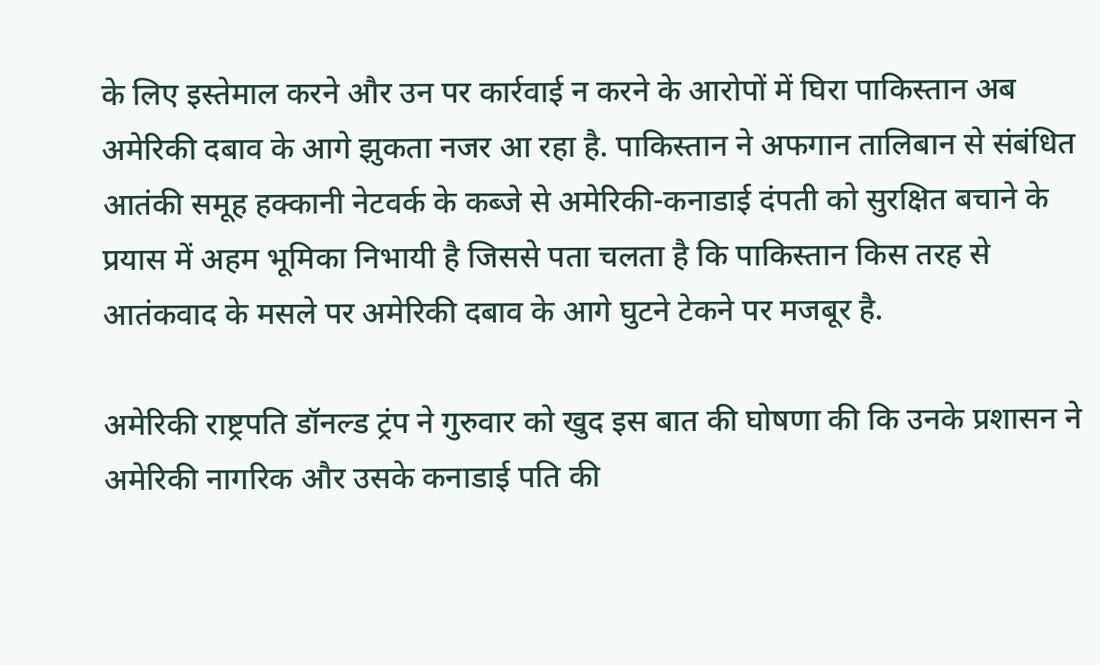के लिए इस्तेमाल करने और उन पर कार्रवाई न करने के आरोपों में घिरा पाकिस्तान अब अमेरिकी दबाव के आगे झुकता नजर आ रहा है. पाकिस्तान ने अफगान तालिबान से संबंधित आतंकी समूह हक्कानी नेटवर्क के कब्जे से अमेरिकी-कनाडाई दंपती को सुरक्षित बचाने के प्रयास में अहम भूमिका निभायी है जिससे पता चलता है कि पाकिस्तान किस तरह से आतंकवाद के मसले पर अमेरिकी दबाव के आगे घुटने टेकने पर मजबूर है.

अमेरिकी राष्ट्रपति डॉनल्ड ट्रंप ने गुरुवार को खुद इस बात की घोषणा की कि उनके प्रशासन ने अमेरिकी नागरिक और उसके कनाडाई पति की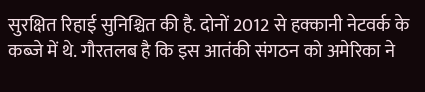सुरक्षित रिहाई सुनिश्चित की है. दोनों 2012 से हक्कानी नेटवर्क के कब्जे में थे. गौरतलब है कि इस आतंकी संगठन को अमेरिका ने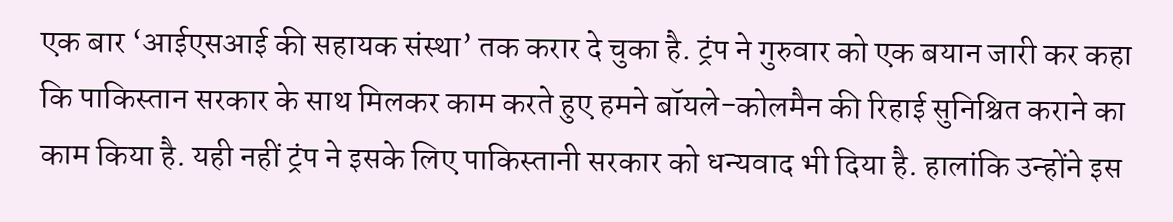एक बार ‘आईएसआई की सहायक संस्था’ तक करार दे चुका है. ट्रंप ने गुरुवार को एक बयान जारी कर कहा कि पाकिस्तान सरकार के साथ मिलकर काम करते हुए हमने बॉयले-कोलमैन की रिहाई सुनिश्चित कराने का काम किया है. यही नहीं ट्रंप ने इसके लिए पाकिस्तानी सरकार को धन्यवाद भी दिया है. हालांकि उन्होंने इस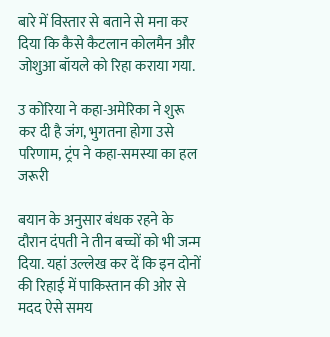बारे में विस्तार से बताने से मना कर दिया कि कैसे कैटलान कोलमैन और जोशुआ बॉयले को रिहा कराया गया.

उ कोरिया ने कहा-अमेरिका ने शुरू कर दी है जंग, भुगतना होगा उसे परिणाम, ट्रंप ने कहा-समस्या का हल जरूरी

बयान के अनुसार बंधक रहने के दौरान दंपती ने तीन बच्चों को भी जन्म दिया. यहां उल्लेख कर दें कि इन दोनों की रिहाई में पाकिस्तान की ओर से मदद ऐसे समय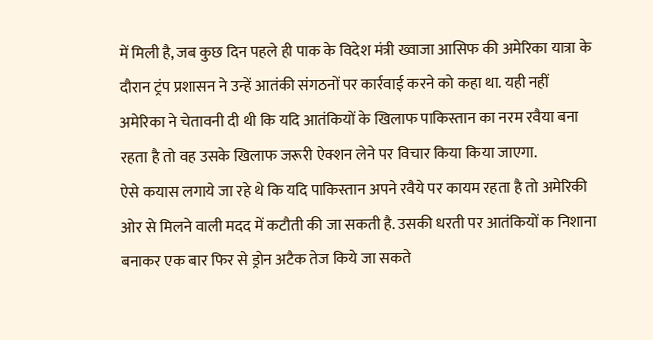में मिली है, जब कुछ दिन पहले ही पाक के विदेश मंत्री ख्वाजा आसिफ की अमेरिका यात्रा के दौरान ट्रंप प्रशासन ने उन्हें आतंकी संगठनों पर कार्रवाई करने को कहा था. यही नहीं अमेरिका ने चेतावनी दी थी कि यदि आतंकियों के खिलाफ पाकिस्तान का नरम रवैया बना रहता है तो वह उसके खिलाफ जरूरी ऐक्शन लेने पर विचार किया किया जाएगा.
ऐसे कयास लगाये जा रहे थे कि यदि पाकिस्तान अपने रवैये पर कायम रहता है तो अमेरिकी ओर से मिलने वाली मदद में कटौती की जा सकती है. उसकी धरती पर आतंकियों क निशाना बनाकर एक बार फिर से ड्रोन अटैक तेज किये जा सकते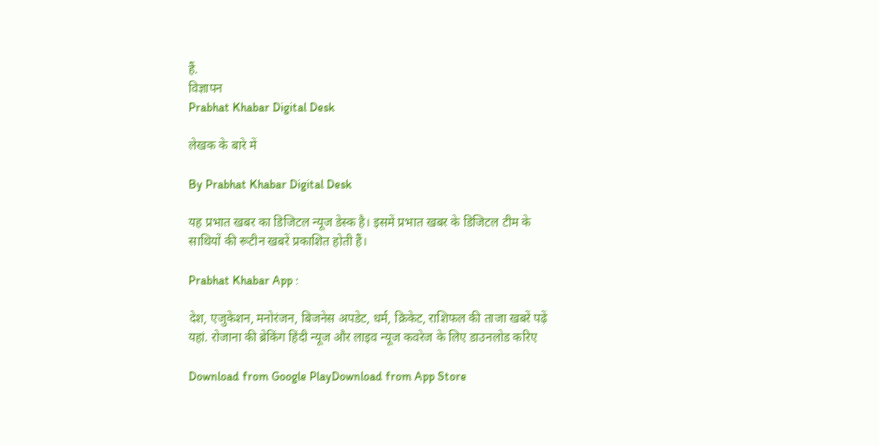हैं.
विज्ञापन
Prabhat Khabar Digital Desk

लेखक के बारे में

By Prabhat Khabar Digital Desk

यह प्रभात खबर का डिजिटल न्यूज डेस्क है। इसमें प्रभात खबर के डिजिटल टीम के साथियों की रूटीन खबरें प्रकाशित होती हैं।

Prabhat Khabar App :

देश, एजुकेशन, मनोरंजन, बिजनेस अपडेट, धर्म, क्रिकेट, राशिफल की ताजा खबरें पढ़ें यहां. रोजाना की ब्रेकिंग हिंदी न्यूज और लाइव न्यूज कवरेज के लिए डाउनलोड करिए

Download from Google PlayDownload from App Store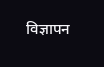विज्ञापन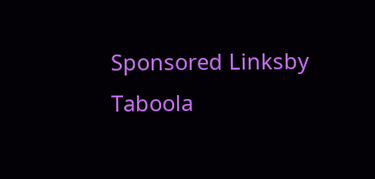Sponsored Linksby Taboola